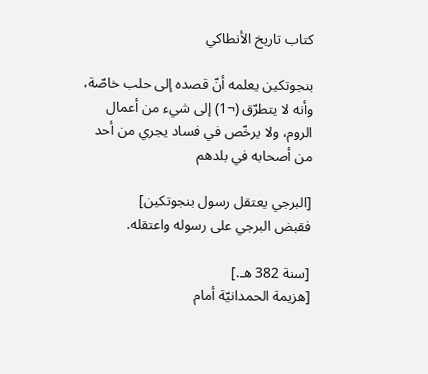كتاب تاريخ الأنطاكي

بنجوتكين يعلمه أنّ قصده إلى حلب خاصّة، وأنه لا يتطرّق (¬1) إلى شيء من أعمال الروم، ولا يرخّص في فساد يجري من أحد من أصحابه في بلدهم

[البرجي يعتقل رسول بنجوتكين]
فقبض البرجي على رسوله واعتقله.

[سنة 382 هـ‍.]
[هزيمة الحمدانيّة أمام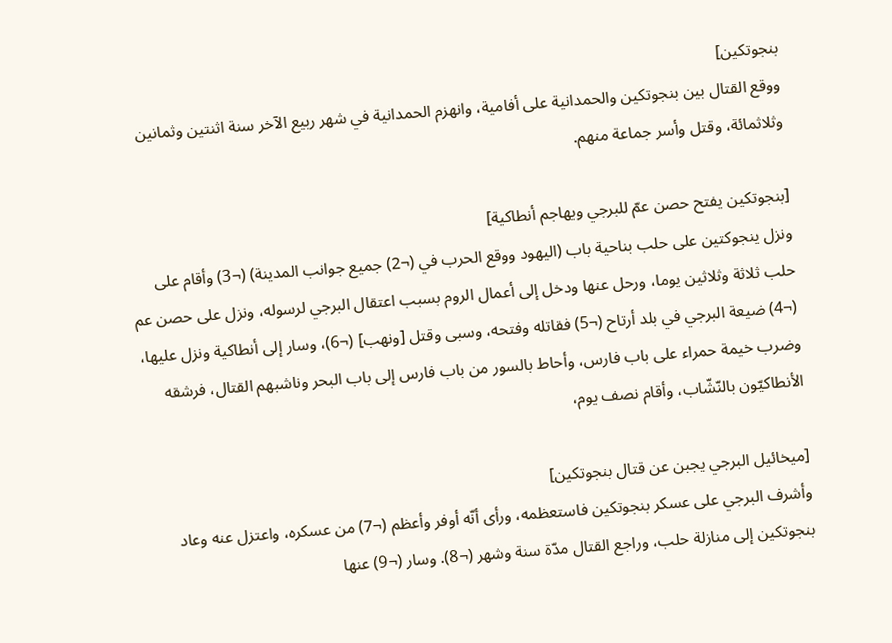بنجوتكين]
ووقع القتال بين بنجوتكين والحمدانية على أفامية، وانهزم الحمدانية في شهر ربيع الآخر سنة اثنتين وثمانين وثلاثمائة، وقتل وأسر جماعة منهم.

[بنجوتكين يفتح حصن عمّ للبرجي ويهاجم أنطاكية]
ونزل ينجوكتين على حلب بناحية باب (اليهود ووقع الحرب في (¬2) جميع جوانب المدينة) (¬3) وأقام على حلب ثلاثة وثلاثين يوما، ورحل عنها ودخل إلى أعمال الروم بسبب اعتقال البرجي لرسوله، ونزل على حصن عم (¬4) ضيعة البرجي في بلد أرتاح (¬5) فقاتله وفتحه، وسبى وقتل [ونهب] (¬6)، وسار إلى أنطاكية ونزل عليها، وضرب خيمة حمراء على باب فارس، وأحاط بالسور من باب فارس إلى باب البحر وناشبهم القتال، فرشقه الأنطاكيّون بالنّشّاب، وأقام نصف يوم،

[ميخائيل البرجي يجبن عن قتال بنجوتكين]
وأشرف البرجي على عسكر بنجوتكين فاستعظمه، ورأى أنّه أوفر وأعظم (¬7) من عسكره، واعتزل عنه وعاد بنجوتكين إلى منازلة حلب، وراجع القتال مدّة سنة وشهر (¬8). وسار (¬9) عنها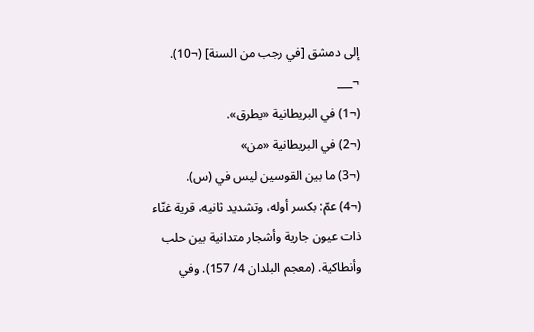إلى دمشق [في رجب من السنة] (¬10).
¬___
(¬1) في البريطانية «يطرق».
(¬2) في البريطانية «من»
(¬3) ما بين القوسين ليس في (س).
(¬4) عمّ: بكسر أوله، وتشديد ثانيه، قرية غنّاء ذات عيون جارية وأشجار متدانية بين حلب وأنطاكية. (معجم البلدان 4/ 157). وفي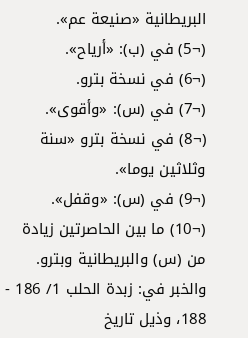البريطانية «صنيعة عم».
(¬5) في (ب): «أرياح».
(¬6) في نسخة بترو.
(¬7) في (س): «وأقوى».
(¬8) في نسخة بترو «سنة وثلاثين يوما».
(¬9) في (س): «وقفل».
(¬10) ما بين الحاصرتين زيادة من (س) والبريطانية وبترو. والخبر في: زبدة الحلب 1/ 186 - 188، وذيل تاريخ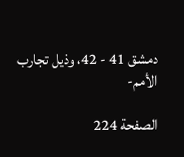دمشق 41 - 42، وذيل تجارب الأمم-

الصفحة 224